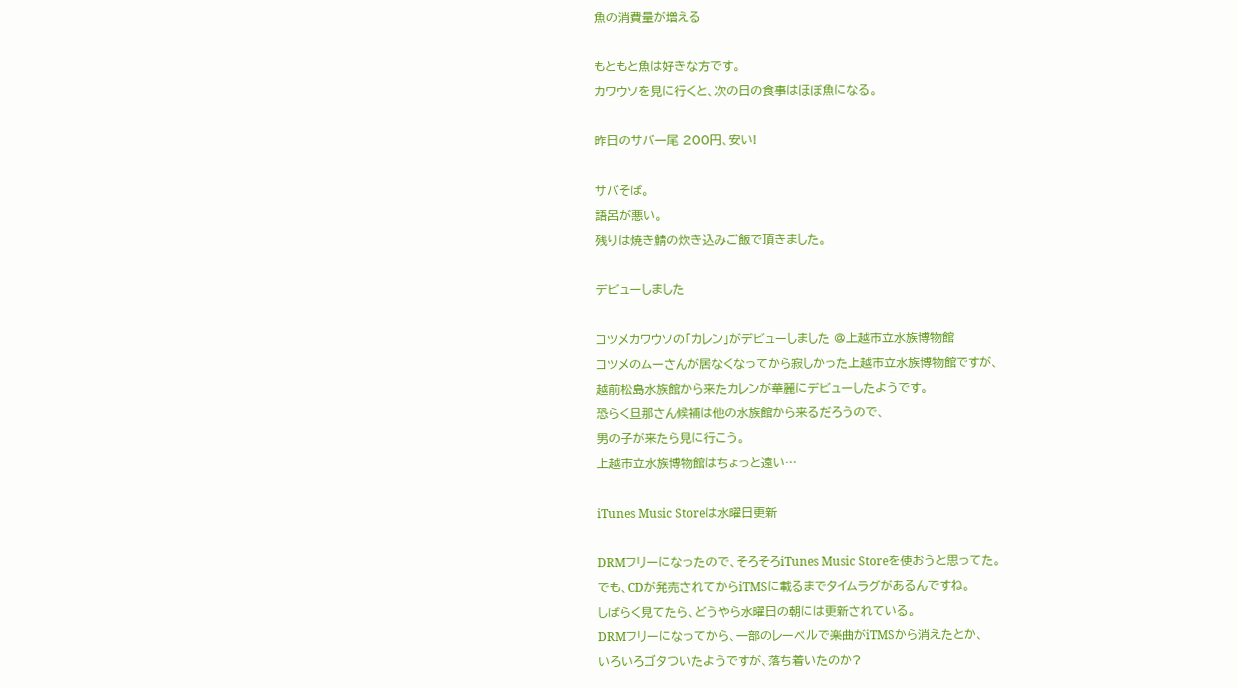魚の消費量が増える

もともと魚は好きな方です。
カワウソを見に行くと、次の日の食事はほぼ魚になる。

昨日のサバ一尾 200円、安い!

サバそば。
語呂が悪い。
残りは焼き鯖の炊き込みご飯で頂きました。

デビューしました

コツメカワウソの「カレン」がデビューしました @上越市立水族博物館
コツメのムーさんが居なくなってから寂しかった上越市立水族博物館ですが、
越前松島水族館から来たカレンが華麗にデビューしたようです。
恐らく旦那さん候補は他の水族館から来るだろうので、
男の子が来たら見に行こう。
上越市立水族博物館はちょっと遠い…

iTunes Music Storeは水曜日更新

DRMフリーになったので、そろそろiTunes Music Storeを使おうと思ってた。
でも、CDが発売されてからiTMSに載るまでタイムラグがあるんですね。
しばらく見てたら、どうやら水曜日の朝には更新されている。
DRMフリーになってから、一部のレーベルで楽曲がiTMSから消えたとか、
いろいろゴタついたようですが、落ち着いたのか?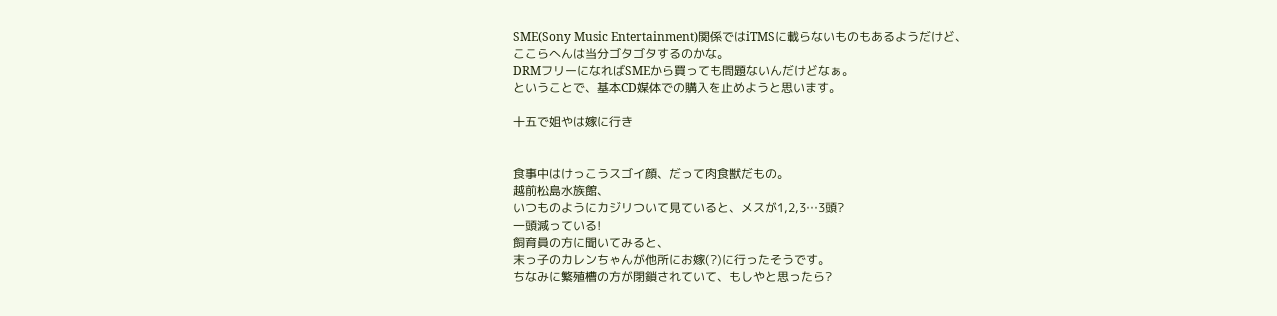SME(Sony Music Entertainment)関係ではiTMSに載らないものもあるようだけど、
ここらへんは当分ゴタゴタするのかな。
DRMフリーになればSMEから買っても問題ないんだけどなぁ。
ということで、基本CD媒体での購入を止めようと思います。

十五で姐やは嫁に行き


食事中はけっこうスゴイ顔、だって肉食獣だもの。
越前松島水族館、
いつものようにカジリついて見ていると、メスが1,2,3…3頭?
一頭減っている!
飼育員の方に聞いてみると、
末っ子のカレンちゃんが他所にお嫁(?)に行ったそうです。
ちなみに繁殖槽の方が閉鎖されていて、もしやと思ったら?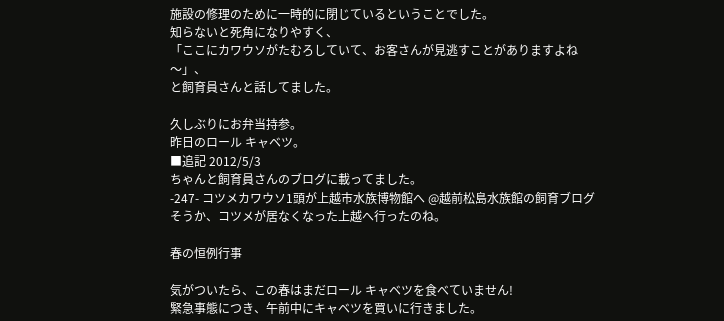施設の修理のために一時的に閉じているということでした。
知らないと死角になりやすく、
「ここにカワウソがたむろしていて、お客さんが見逃すことがありますよね〜」、
と飼育員さんと話してました。

久しぶりにお弁当持参。
昨日のロール キャベツ。
■追記 2012/5/3
ちゃんと飼育員さんのブログに載ってました。
-247- コツメカワウソ1頭が上越市水族博物館へ @越前松島水族館の飼育ブログ
そうか、コツメが居なくなった上越へ行ったのね。

春の恒例行事

気がついたら、この春はまだロール キャベツを食べていません!
緊急事態につき、午前中にキャベツを買いに行きました。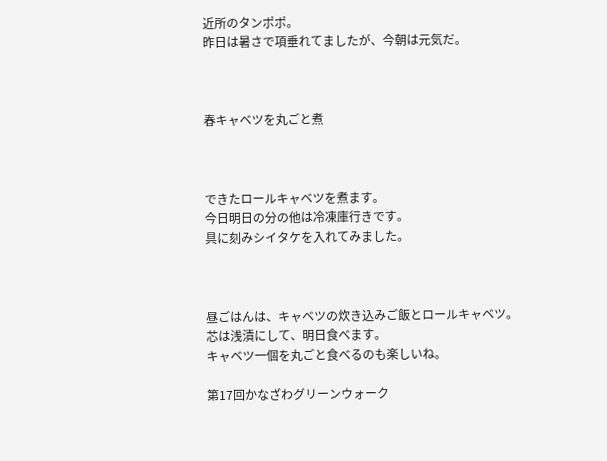近所のタンポポ。
昨日は暑さで項垂れてましたが、今朝は元気だ。



春キャベツを丸ごと煮



できたロールキャベツを煮ます。
今日明日の分の他は冷凍庫行きです。
具に刻みシイタケを入れてみました。



昼ごはんは、キャベツの炊き込みご飯とロールキャベツ。
芯は浅漬にして、明日食べます。
キャベツ一個を丸ごと食べるのも楽しいね。

第17回かなざわグリーンウォーク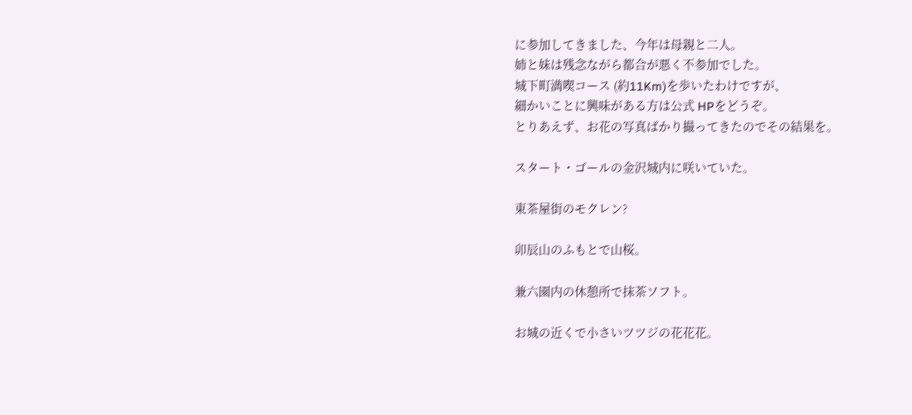に参加してきました、今年は母親と二人。
姉と妹は残念ながら都合が悪く不参加でした。
城下町満喫コース (約11Km)を歩いたわけですが、
細かいことに興味がある方は公式 HPをどうぞ。
とりあえず、お花の写真ばかり撮ってきたのでその結果を。

スタート・ゴールの金沢城内に咲いていた。

東茶屋街のモクレン?

卯辰山のふもとで山桜。

兼六園内の休憩所で抹茶ソフト。

お城の近くで小さいツツジの花花花。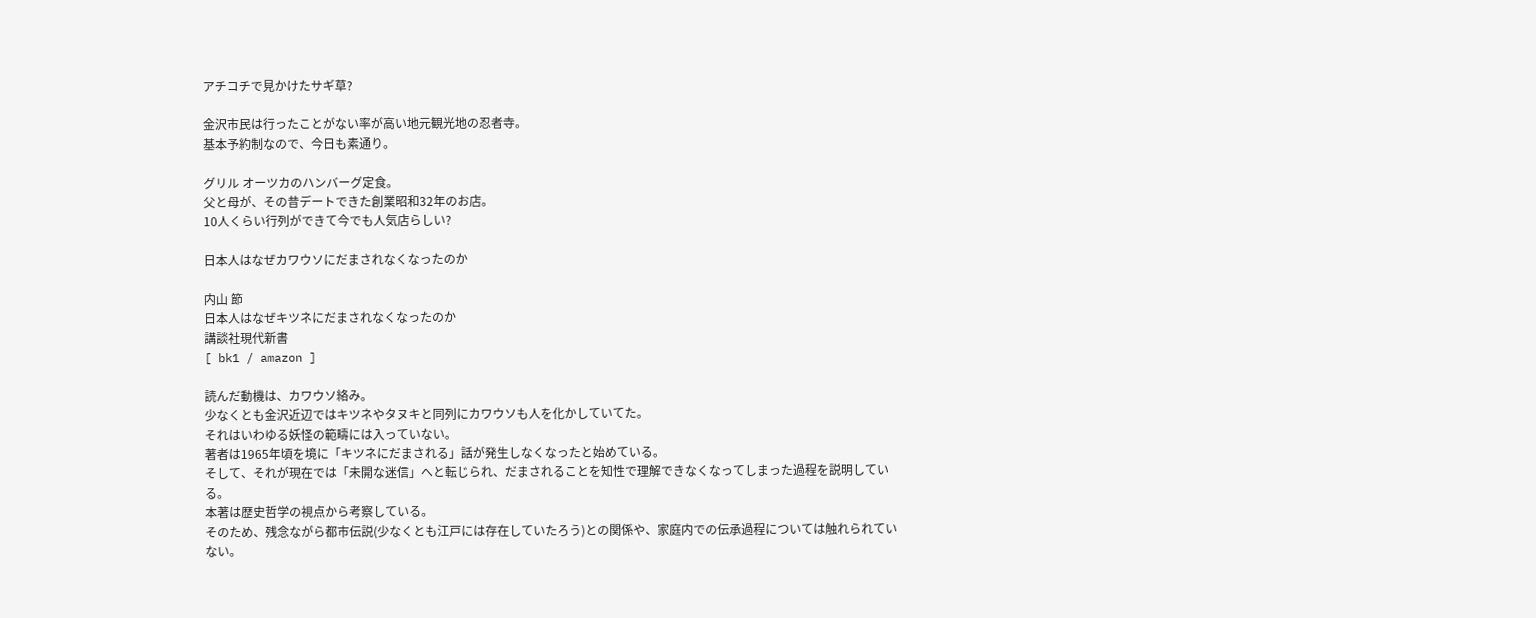アチコチで見かけたサギ草?

金沢市民は行ったことがない率が高い地元観光地の忍者寺。
基本予約制なので、今日も素通り。

グリル オーツカのハンバーグ定食。
父と母が、その昔デートできた創業昭和32年のお店。
10人くらい行列ができて今でも人気店らしい?

日本人はなぜカワウソにだまされなくなったのか

内山 節
日本人はなぜキツネにだまされなくなったのか
講談社現代新書
[ bk1 / amazon ]

読んだ動機は、カワウソ絡み。
少なくとも金沢近辺ではキツネやタヌキと同列にカワウソも人を化かしていてた。
それはいわゆる妖怪の範疇には入っていない。
著者は1965年頃を境に「キツネにだまされる」話が発生しなくなったと始めている。
そして、それが現在では「未開な迷信」へと転じられ、だまされることを知性で理解できなくなってしまった過程を説明している。
本著は歴史哲学の視点から考察している。
そのため、残念ながら都市伝説(少なくとも江戸には存在していたろう)との関係や、家庭内での伝承過程については触れられていない。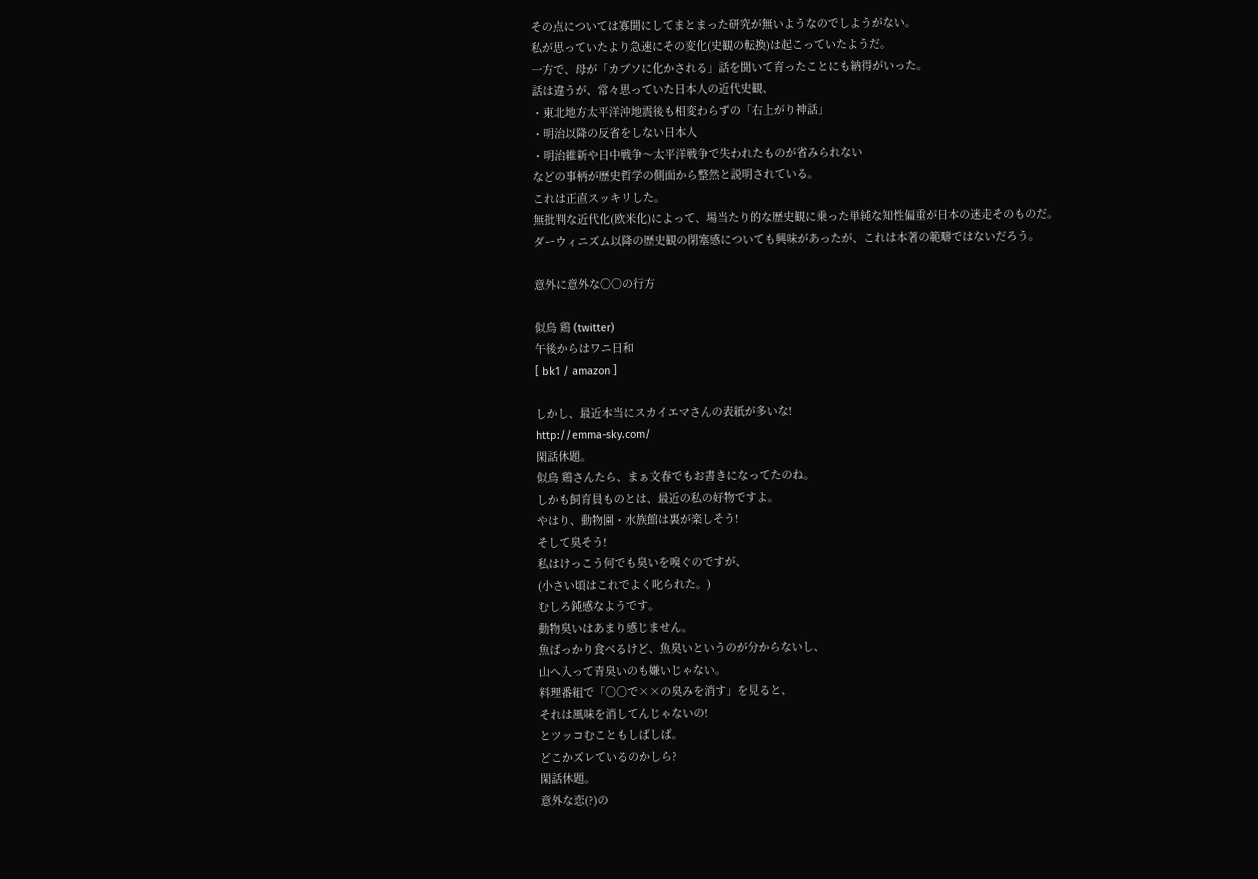その点については寡聞にしてまとまった研究が無いようなのでしようがない。
私が思っていたより急速にその変化(史観の転換)は起こっていたようだ。
一方で、母が「カブソに化かされる」話を聞いて育ったことにも納得がいった。
話は違うが、常々思っていた日本人の近代史観、
・東北地方太平洋沖地震後も相変わらずの「右上がり神話」
・明治以降の反省をしない日本人
・明治維新や日中戦争〜太平洋戦争で失われたものが省みられない
などの事柄が歴史哲学の側面から整然と説明されている。
これは正直スッキリした。
無批判な近代化(欧米化)によって、場当たり的な歴史観に乗った単純な知性偏重が日本の迷走そのものだ。
ダーウィニズム以降の歴史観の閉塞感についても興味があったが、これは本著の範疇ではないだろう。

意外に意外な〇〇の行方

似鳥 鶏 (twitter)
午後からはワニ日和
[ bk1 / amazon ]

しかし、最近本当にスカイエマさんの表紙が多いな!
http://emma-sky.com/
閑話休題。
似鳥 鶏さんたら、まぁ文春でもお書きになってたのね。
しかも飼育員ものとは、最近の私の好物ですよ。
やはり、動物園・水族館は裏が楽しそう!
そして臭そう!
私はけっこう何でも臭いを嗅ぐのですが、
(小さい頃はこれでよく叱られた。)
むしろ鈍感なようです。
動物臭いはあまり感じません。
魚ばっかり食べるけど、魚臭いというのが分からないし、
山へ入って青臭いのも嫌いじゃない。
料理番組で「○○で××の臭みを消す」を見ると、
それは風味を消してんじゃないの!
とツッコむこともしばしば。
どこかズレているのかしら?
閑話休題。
意外な恋(?)の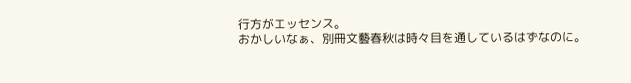行方がエッセンス。
おかしいなぁ、別冊文藝春秋は時々目を通しているはずなのに。